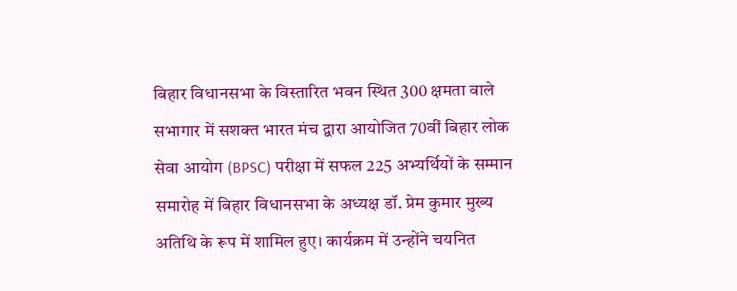बिहार विधानसभा के विस्तारित भवन स्थित 300 क्षमता वाले सभागार में सशक्त भारत मंच द्वारा आयोजित 70वीं बिहार लोक सेवा आयोग (BPSC) परीक्षा में सफल 225 अभ्यर्थियों के सम्मान समारोह में बिहार विधानसभा के अध्यक्ष डॉ. प्रेम कुमार मुख्य अतिथि के रूप में शामिल हुए। कार्यक्रम में उन्होंने चयनित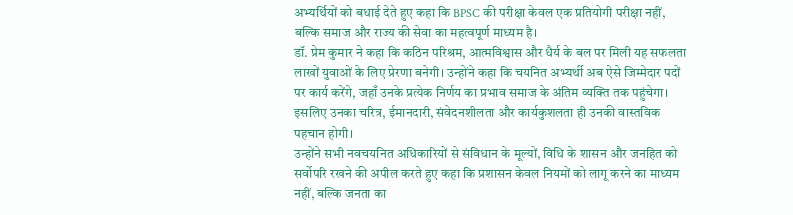अभ्यर्थियों को बधाई देते हुए कहा कि BPSC की परीक्षा केवल एक प्रतियोगी परीक्षा नहीं, बल्कि समाज और राज्य की सेवा का महत्वपूर्ण माध्यम है।
डॉ. प्रेम कुमार ने कहा कि कठिन परिश्रम, आत्मविश्वास और धैर्य के बल पर मिली यह सफलता लाखों युवाओं के लिए प्रेरणा बनेगी। उन्होंने कहा कि चयनित अभ्यर्थी अब ऐसे जिम्मेदार पदों पर कार्य करेंगे, जहाँ उनके प्रत्येक निर्णय का प्रभाव समाज के अंतिम व्यक्ति तक पहुंचेगा। इसलिए उनका चरित्र, ईमानदारी, संवेदनशीलता और कार्यकुशलता ही उनकी वास्तविक पहचान होगी।
उन्होंने सभी नवचयनित अधिकारियों से संविधान के मूल्यों, विधि के शासन और जनहित को सर्वोपरि रखने की अपील करते हुए कहा कि प्रशासन केवल नियमों को लागू करने का माध्यम नहीं, बल्कि जनता का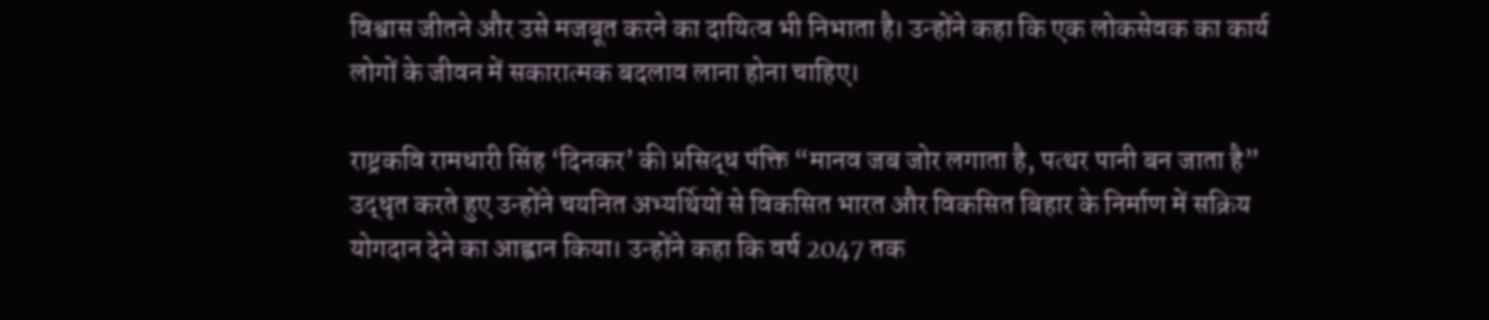विश्वास जीतने और उसे मजबूत करने का दायित्व भी निभाता है। उन्होंने कहा कि एक लोकसेवक का कार्य लोगों के जीवन में सकारात्मक बदलाव लाना होना चाहिए।

राष्ट्रकवि रामधारी सिंह ‘दिनकर’ की प्रसिद्ध पंक्ति “मानव जब जोर लगाता है, पत्थर पानी बन जाता है” उद्धृत करते हुए उन्होंने चयनित अभ्यर्थियों से विकसित भारत और विकसित बिहार के निर्माण में सक्रिय योगदान देने का आह्वान किया। उन्होंने कहा कि वर्ष 2047 तक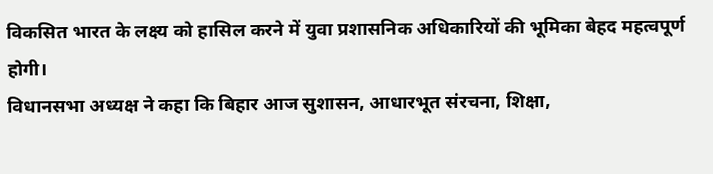विकसित भारत के लक्ष्य को हासिल करने में युवा प्रशासनिक अधिकारियों की भूमिका बेहद महत्वपूर्ण होगी।
विधानसभा अध्यक्ष ने कहा कि बिहार आज सुशासन, आधारभूत संरचना, शिक्षा,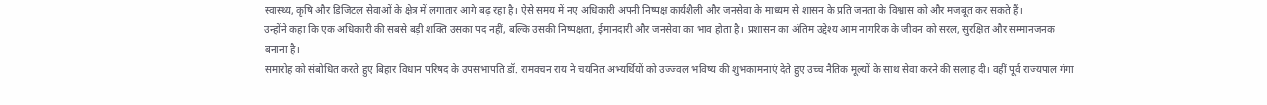स्वास्थ्य, कृषि और डिजिटल सेवाओं के क्षेत्र में लगातार आगे बढ़ रहा है। ऐसे समय में नए अधिकारी अपनी निष्पक्ष कार्यशैली और जनसेवा के माध्यम से शासन के प्रति जनता के विश्वास को और मजबूत कर सकते हैं।
उन्होंने कहा कि एक अधिकारी की सबसे बड़ी शक्ति उसका पद नहीं, बल्कि उसकी निष्पक्षता, ईमानदारी और जनसेवा का भाव होता है। प्रशासन का अंतिम उद्देश्य आम नागरिक के जीवन को सरल, सुरक्षित और सम्मानजनक बनाना है।
समारोह को संबोधित करते हुए बिहार विधान परिषद के उपसभापति डॉ. रामवचन राय ने चयनित अभ्यर्थियों को उज्ज्वल भविष्य की शुभकामनाएं देते हुए उच्च नैतिक मूल्यों के साथ सेवा करने की सलाह दी। वहीं पूर्व राज्यपाल गंगा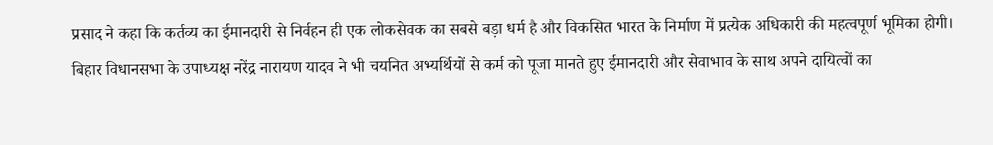प्रसाद ने कहा कि कर्तव्य का ईमानदारी से निर्वहन ही एक लोकसेवक का सबसे बड़ा धर्म है और विकसित भारत के निर्माण में प्रत्येक अधिकारी की महत्वपूर्ण भूमिका होगी।
बिहार विधानसभा के उपाध्यक्ष नरेंद्र नारायण यादव ने भी चयनित अभ्यर्थियों से कर्म को पूजा मानते हुए ईमानदारी और सेवाभाव के साथ अपने दायित्वों का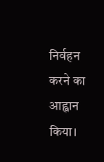निर्वहन करने का आह्वान किया।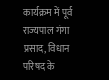कार्यक्रम में पूर्व राज्यपाल गंगा प्रसाद, विधान परिषद के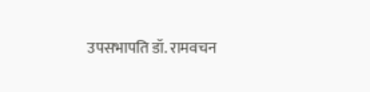उपसभापति डॉ. रामवचन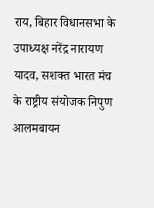राय, बिहार विधानसभा के उपाध्यक्ष नरेंद्र नारायण यादव, सशक्त भारत मंच के राष्ट्रीय संयोजक निपुण आलमबायन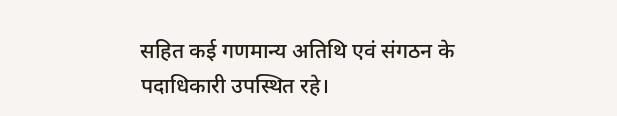सहित कई गणमान्य अतिथि एवं संगठन के पदाधिकारी उपस्थित रहे।